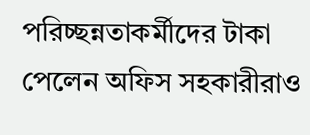পরিচ্ছন্নতাকর্মীদের টাকা পেলেন অফিস সহকারীরাও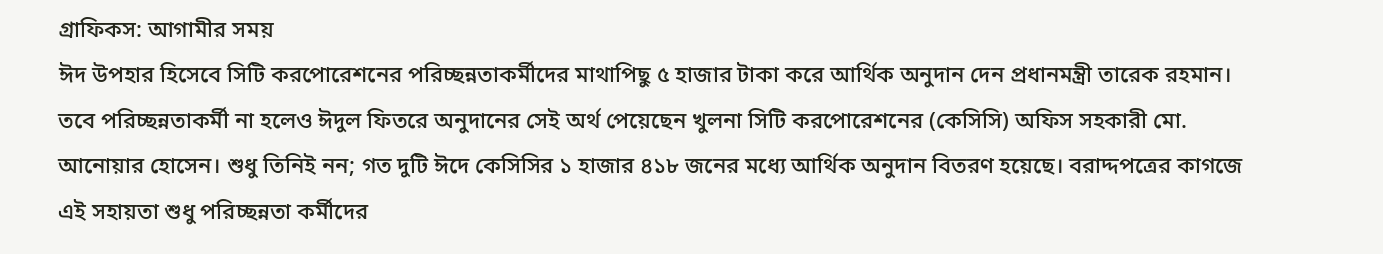গ্রাফিকস: আগামীর সময়
ঈদ উপহার হিসেবে সিটি করপোরেশনের পরিচ্ছন্নতাকর্মীদের মাথাপিছু ৫ হাজার টাকা করে আর্থিক অনুদান দেন প্রধানমন্ত্রী তারেক রহমান। তবে পরিচ্ছন্নতাকর্মী না হলেও ঈদুল ফিতরে অনুদানের সেই অর্থ পেয়েছেন খুলনা সিটি করপোরেশনের (কেসিসি) অফিস সহকারী মো. আনোয়ার হোসেন। শুধু তিনিই নন; গত দুটি ঈদে কেসিসির ১ হাজার ৪১৮ জনের মধ্যে আর্থিক অনুদান বিতরণ হয়েছে। বরাদ্দপত্রের কাগজে এই সহায়তা শুধু পরিচ্ছন্নতা কর্মীদের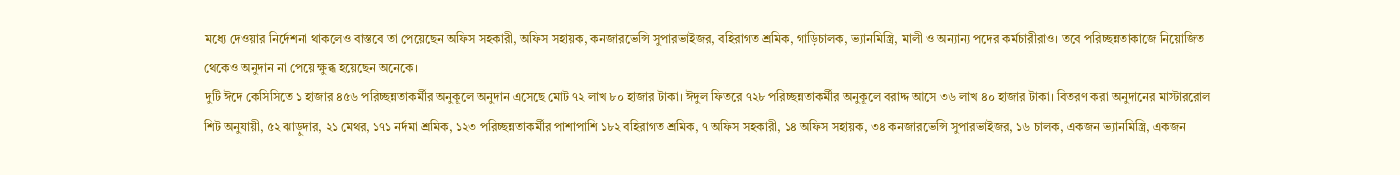মধ্যে দেওয়ার নির্দেশনা থাকলেও বাস্তবে তা পেয়েছেন অফিস সহকারী, অফিস সহায়ক, কনজারভেন্সি সুপারভাইজর, বহিরাগত শ্রমিক, গাড়িচালক, ভ্যানমিস্ত্রি, মালী ও অন্যান্য পদের কর্মচারীরাও। তবে পরিচ্ছন্নতাকাজে নিয়োজিত থেকেও অনুদান না পেয়ে ক্ষুব্ধ হয়েছেন অনেকে।
দুটি ঈদে কেসিসিতে ১ হাজার ৪৫৬ পরিচ্ছন্নতাকর্মীর অনুকূলে অনুদান এসেছে মোট ৭২ লাখ ৮০ হাজার টাকা। ঈদুল ফিতরে ৭২৮ পরিচ্ছন্নতাকর্মীর অনুকূলে বরাদ্দ আসে ৩৬ লাখ ৪০ হাজার টাকা। বিতরণ করা অনুদানের মাস্টাররোল শিট অনুযায়ী, ৫২ ঝাড়ুদার, ২১ মেথর, ১৭১ নর্দমা শ্রমিক, ১২৩ পরিচ্ছন্নতাকর্মীর পাশাপাশি ১৮২ বহিরাগত শ্রমিক, ৭ অফিস সহকারী, ১৪ অফিস সহায়ক, ৩৪ কনজারভেন্সি সুপারভাইজর, ১৬ চালক, একজন ভ্যানমিস্ত্রি, একজন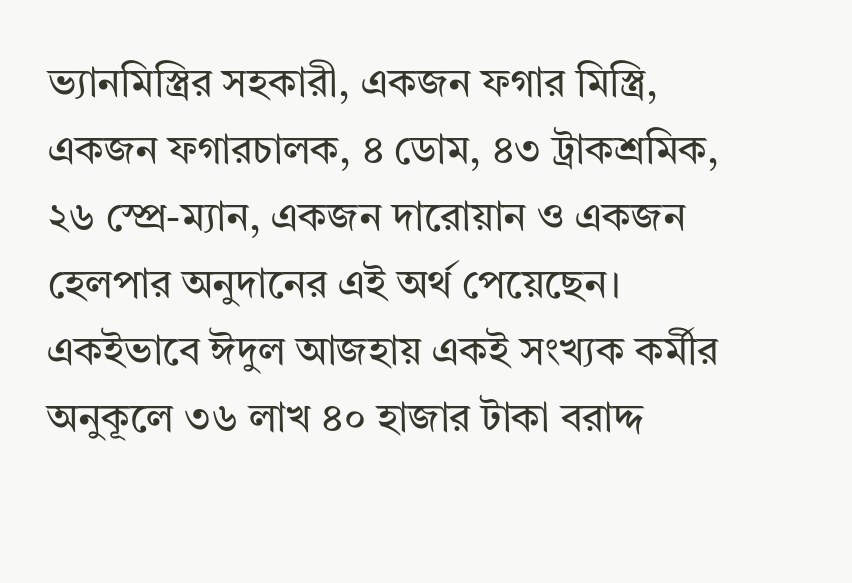ভ্যানমিস্ত্রির সহকারী, একজন ফগার মিস্ত্রি, একজন ফগারচালক, ৪ ডোম, ৪৩ ট্রাকশ্রমিক, ২৬ স্প্রে-ম্যান, একজন দারোয়ান ও একজন হেলপার অনুদানের এই অর্থ পেয়েছেন। একইভাবে ঈদুল আজহায় একই সংখ্যক কর্মীর অনুকূলে ৩৬ লাখ ৪০ হাজার টাকা বরাদ্দ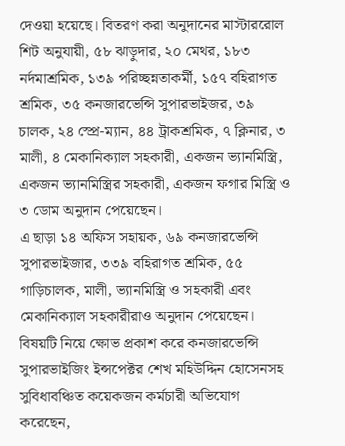দেওয়া হয়েছে। বিতরণ করা অনুদানের মাস্টাররোল শিট অনুযায়ী, ৫৮ ঝাড়ুদার, ২০ মেথর, ১৮৩ নর্দমাশ্রমিক, ১৩৯ পরিচ্ছন্নতাকর্মী, ১৫৭ বহিরাগত শ্রমিক, ৩৫ কনজারভেন্সি সুপারভাইজর, ৩৯ চালক, ২৪ স্প্রে-ম্যান, ৪৪ ট্রাকশ্রমিক, ৭ ক্লিনার, ৩ মালী, ৪ মেকানিক্যাল সহকারী, একজন ভ্যানমিস্ত্রি, একজন ভ্যানমিস্ত্রির সহকারী, একজন ফগার মিস্ত্রি ও ৩ ডোম অনুদান পেয়েছেন।
এ ছাড়া ১৪ অফিস সহায়ক, ৬৯ কনজারভেন্সি সুপারভাইজার, ৩৩৯ বহিরাগত শ্রমিক, ৫৫ গাড়িচালক, মালী, ভ্যানমিস্ত্রি ও সহকারী এবং মেকানিক্যাল সহকারীরাও অনুদান পেয়েছেন।
বিষয়টি নিয়ে ক্ষোভ প্রকাশ করে কনজারভেন্সি সুপারভাইজিং ইন্সপেক্টর শেখ মহিউদ্দিন হোসেনসহ সুবিধাবঞ্চিত কয়েকজন কর্মচারী অভিযোগ করেছেন,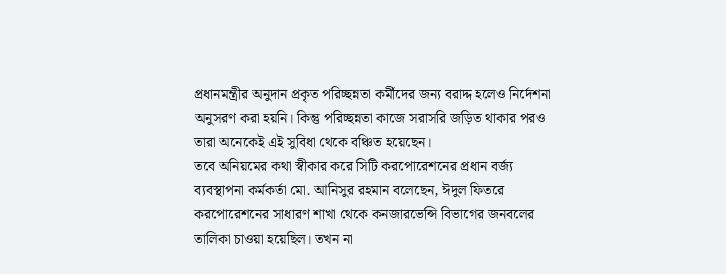প্রধানমন্ত্রীর অনুদান প্রকৃত পরিচ্ছন্নতা কর্মীদের জন্য বরাদ্দ হলেও নির্দেশনা অনুসরণ করা হয়নি। কিন্তু পরিচ্ছন্নতা কাজে সরাসরি জড়িত থাকার পরও তারা অনেকেই এই সুবিধা থেকে বঞ্চিত হয়েছেন।
তবে অনিয়মের কথা স্বীকার করে সিটি করপোরেশনের প্রধান বর্জ্য ব্যবস্থাপনা কর্মকর্তা মো. আনিসুর রহমান বলেছেন, ঈদুল ফিতরে করপোরেশনের সাধারণ শাখা থেকে কনজারভেন্সি বিভাগের জনবলের তালিকা চাওয়া হয়েছিল। তখন না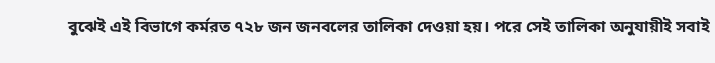বুঝেই এই বিভাগে কর্মরত ৭২৮ জন জনবলের তালিকা দেওয়া হয়। পরে সেই তালিকা অনুযায়ীই সবাই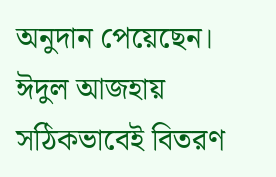অনুদান পেয়েছেন। ঈদুল আজহায় সঠিকভাবেই বিতরণ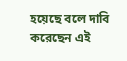হয়েছে বলে দাবি করেছেন এই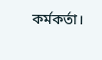কর্মকর্তা।